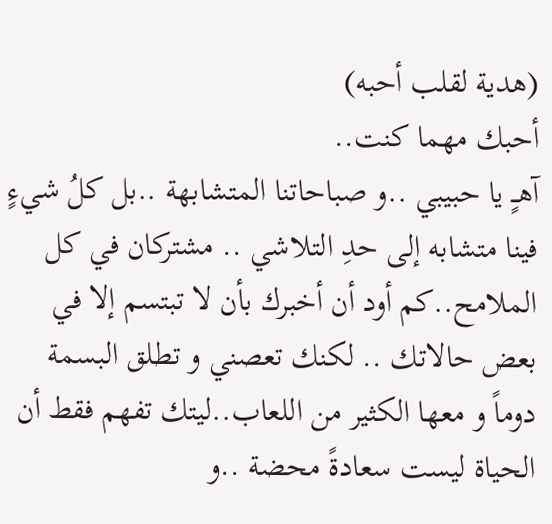(هدية لقلب أحبه)
أحبك مهما كنت..
آهـٍ يا حبيبي ..و صباحاتنا المتشابهة ..بل كلُ شيءٍ فينا متشابه إلى حدِ التلاشي .. مشتركان في كل الملامح..كم أود أن أخبرك بأن لا تبتسم إلا في بعض حالاتك .. لكنك تعصني و تطلق البسمة دوماً و معها الكثير من اللعاب..ليتك تفهم فقط أن الحياة ليست سعادةً محضة ..و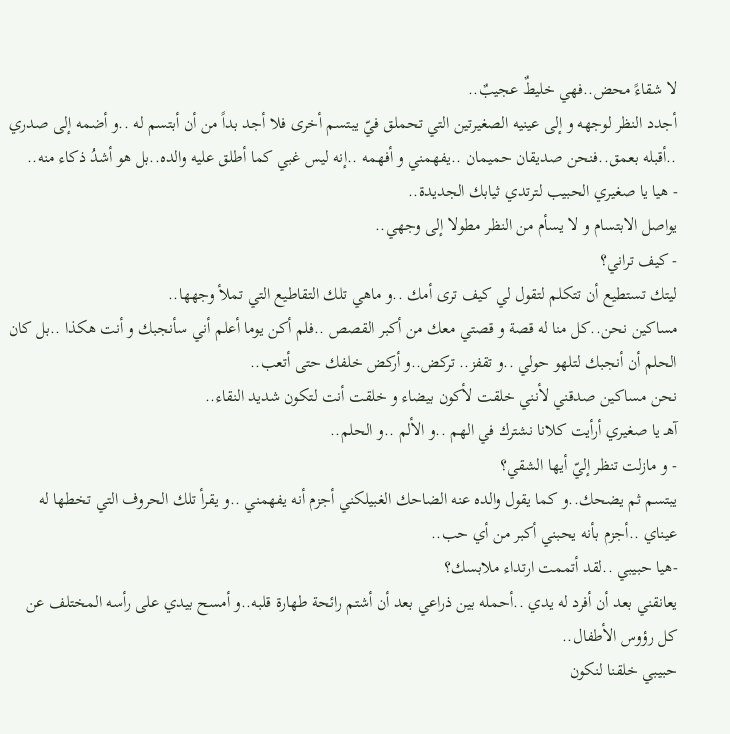لا شقاءً محض..فهي خليطٌ عجيبٌ..
أجدد النظر لوجهه و إلى عينيه الصغيرتين التي تحملق فيّ يبتسم أخرى فلا أجد بداً من أن أبتسم له ..و أضمه إلى صدري ..أقبله بعمق..فنحن صديقان حميمان ..يفهمني و أفهمه ..إنه ليس غبي كما أطلق عليه والده..بل هو أشدُ ذكاء منه..
- هيا يا صغيري الحبيب لترتدي ثيابك الجديدة..
يواصل الابتسام و لا يسأم من النظر مطولا إلى وجهي..
- كيف تراني؟
ليتك تستطيع أن تتكلم لتقول لي كيف ترى أمك ..و ماهي تلك التقاطيع التي تملأ وجهها..
مساكين نحن..كل منا له قصة و قصتي معك من أكبر القصص ..فلم أكن يوما أعلم أني سأنجبك و أنت هكذا ..بل كان الحلم أن أنجبك لتلهو حولي ..و تقفز.. تركض..و أركض خلفك حتى أتعب..
نحن مساكين صدقني لأنني خلقت لأكون بيضاء و خلقت أنت لتكون شديد النقاء..
آهـ يا صغيري أرأيت كلانا نشترك في الهم ..و الألم ..و الحلم..
- و مازلت تنظر إليّ أيها الشقي؟
يبتسم ثم يضحك..و كما يقول والده عنه الضاحك الغبيلكني أجزم أنه يفهمني ..و يقرأ تلك الحروف التي تخطها له عيناي ..أجزم بأنه يحبني أكبر من أي حب..
-هيا حبيبي ..لقد أتممت ارتداء ملابسك؟
يعانقني بعد أن أفرد له يدي ..أحمله بين ذراعي بعد أن أشتم رائحة طهارة قلبه..و أمسح بيدي على رأسه المختلف عن كل رؤوس الأطفال..
حبيبي خلقنا لنكون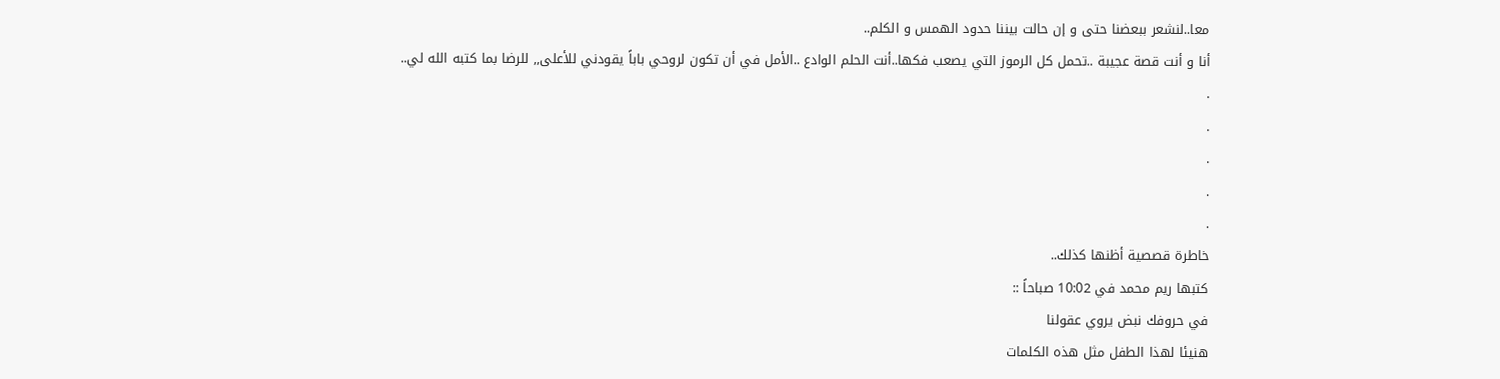معا..لنشعر ببعضنا حتى و إن حالت بيننا حدود الهمس و الكلم..
أنا و أنت قصة عجيبة ..تحمل كل الرموز التي يصعب فكها..أنت الحلم الوادع ..الأمل في أن تكون لروحي باباً يقودني للأعلى,, للرضا بما كتبه الله لي..
.
.
.
.
.
خاطرة قصصية أظنها كذلك..
كتبها ريم محمد في 10:02 صباحاً ::
في حروفك نبض يروي عقولنا
هنيئا لهذا الطفل مثل هذه الكلمات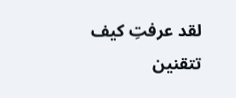لقد عرفتِ كيف تتقنين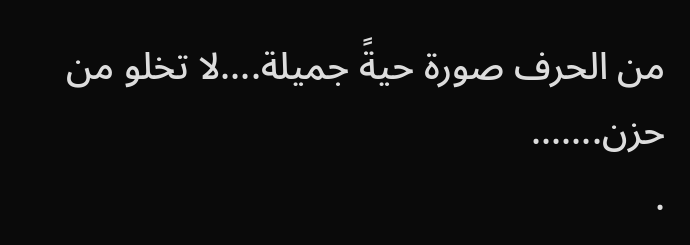من الحرف صورة حيةً جميلة....لا تخلو من حزن.......
.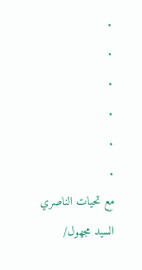.
.
.
.
.
.
مع تحيات الناصري
السيد مجهول/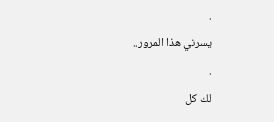.
يسرني هذا المرور..
.
لك كل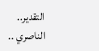التقدير..
الناصري ..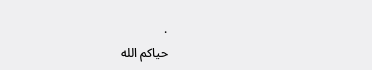.
حياكم الله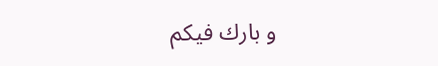و بارك فيكم